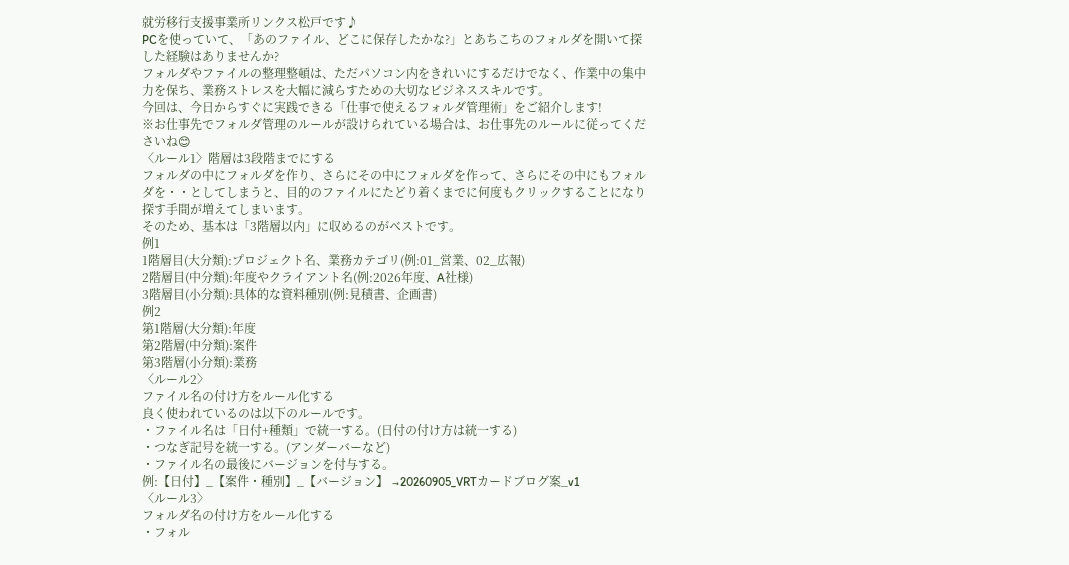就労移行支援事業所リンクス松戸です♪
PCを使っていて、「あのファイル、どこに保存したかな?」とあちこちのフォルダを開いて探した経験はありませんか?
フォルダやファイルの整理整頓は、ただパソコン内をきれいにするだけでなく、作業中の集中力を保ち、業務ストレスを大幅に減らすための大切なビジネススキルです。
今回は、今日からすぐに実践できる「仕事で使えるフォルダ管理術」をご紹介します!
※お仕事先でフォルダ管理のルールが設けられている場合は、お仕事先のルールに従ってくださいね😊
〈ルール1〉階層は3段階までにする
フォルダの中にフォルダを作り、さらにその中にフォルダを作って、さらにその中にもフォルダを・・としてしまうと、目的のファイルにたどり着くまでに何度もクリックすることになり探す手間が増えてしまいます。
そのため、基本は「3階層以内」に収めるのがベストです。
例1
1階層目(大分類):プロジェクト名、業務カテゴリ(例:01_営業、02_広報)
2階層目(中分類):年度やクライアント名(例:2026年度、A社様)
3階層目(小分類):具体的な資料種別(例:見積書、企画書)
例2
第1階層(大分類):年度
第2階層(中分類):案件
第3階層(小分類):業務
〈ルール2〉
ファイル名の付け方をルール化する
良く使われているのは以下のルールです。
・ファイル名は「日付+種類」で統一する。(日付の付け方は統一する)
・つなぎ記号を統一する。(アンダーバーなど)
・ファイル名の最後にバージョンを付与する。
例:【日付】_【案件・種別】_【バージョン】 →20260905_VRTカードブログ案_v1
〈ルール3〉
フォルダ名の付け方をルール化する
・フォル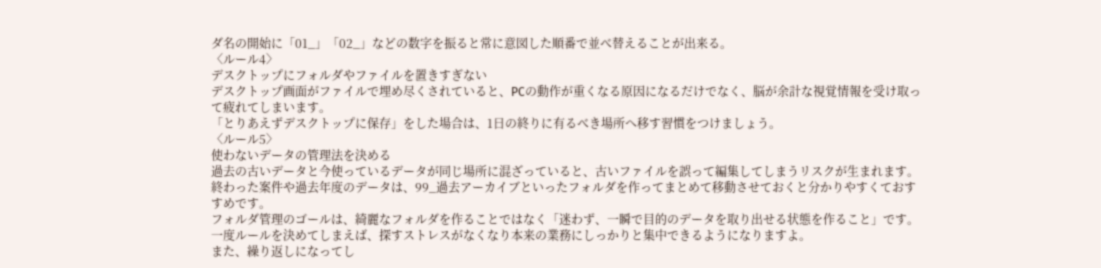ダ名の開始に「01_」「02_」などの数字を振ると常に意図した順番で並べ替えることが出来る。
〈ルール4〉
デスクトップにフォルダやファイルを置きすぎない
デスクトップ画面がファイルで埋め尽くされていると、PCの動作が重くなる原因になるだけでなく、脳が余計な視覚情報を受け取って疲れてしまいます。
「とりあえずデスクトップに保存」をした場合は、1日の終りに有るべき場所へ移す習慣をつけましょう。
〈ルール5〉
使わないデータの管理法を決める
過去の古いデータと今使っているデータが同じ場所に混ざっていると、古いファイルを誤って編集してしまうリスクが生まれます。
終わった案件や過去年度のデータは、99_過去アーカイブといったフォルダを作ってまとめて移動させておくと分かりやすくておすすめです。
フォルダ管理のゴールは、綺麗なフォルダを作ることではなく「迷わず、一瞬で目的のデータを取り出せる状態を作ること」です。
一度ルールを決めてしまえば、探すストレスがなくなり本来の業務にしっかりと集中できるようになりますよ。
また、繰り返しになってし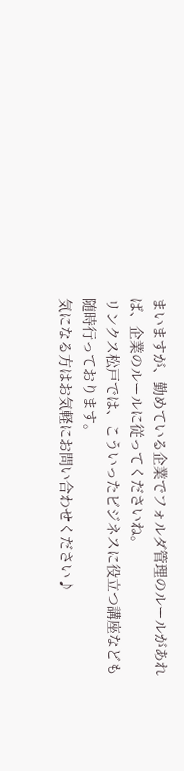まいますが、勤めている企業でフォルダ管理のルールがあれば、企業のルールに従ってくださいね。
リンクス松戸では、こういったビジネスに役立つ講座なども随時行っております。
気になる方はお気軽にお問い合わせください♪